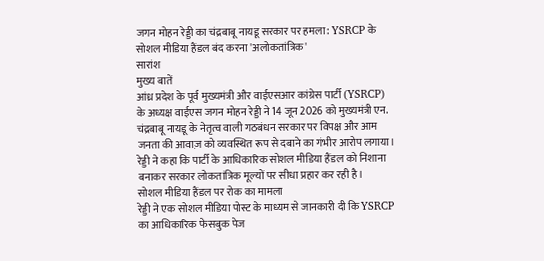जगन मोहन रेड्डी का चंद्रबाबू नायडू सरकार पर हमला: YSRCP के सोशल मीडिया हैंडल बंद करना 'अलोकतांत्रिक'
सारांश
मुख्य बातें
आंध्र प्रदेश के पूर्व मुख्यमंत्री और वाईएसआर कांग्रेस पार्टी (YSRCP) के अध्यक्ष वाईएस जगन मोहन रेड्डी ने 14 जून 2026 को मुख्यमंत्री एन. चंद्रबाबू नायडू के नेतृत्व वाली गठबंधन सरकार पर विपक्ष और आम जनता की आवाज़ को व्यवस्थित रूप से दबाने का गंभीर आरोप लगाया। रेड्डी ने कहा कि पार्टी के आधिकारिक सोशल मीडिया हैंडल को निशाना बनाकर सरकार लोकतांत्रिक मूल्यों पर सीधा प्रहार कर रही है।
सोशल मीडिया हैंडल पर रोक का मामला
रेड्डी ने एक सोशल मीडिया पोस्ट के माध्यम से जानकारी दी कि YSRCP का आधिकारिक फेसबुक पेज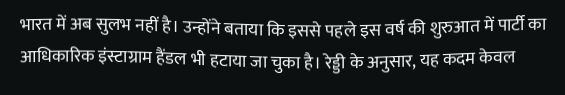भारत में अब सुलभ नहीं है। उन्होंने बताया कि इससे पहले इस वर्ष की शुरुआत में पार्टी का आधिकारिक इंस्टाग्राम हैंडल भी हटाया जा चुका है। रेड्डी के अनुसार, यह कदम केवल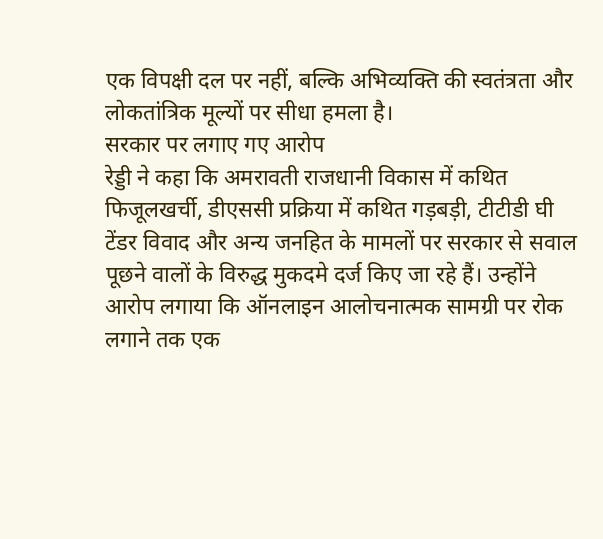एक विपक्षी दल पर नहीं, बल्कि अभिव्यक्ति की स्वतंत्रता और लोकतांत्रिक मूल्यों पर सीधा हमला है।
सरकार पर लगाए गए आरोप
रेड्डी ने कहा कि अमरावती राजधानी विकास में कथित फिजूलखर्ची, डीएससी प्रक्रिया में कथित गड़बड़ी, टीटीडी घी टेंडर विवाद और अन्य जनहित के मामलों पर सरकार से सवाल पूछने वालों के विरुद्ध मुकदमे दर्ज किए जा रहे हैं। उन्होंने आरोप लगाया कि ऑनलाइन आलोचनात्मक सामग्री पर रोक लगाने तक एक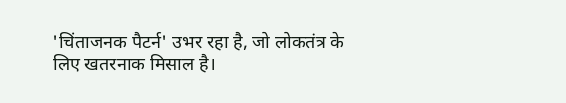'चिंताजनक पैटर्न' उभर रहा है, जो लोकतंत्र के लिए खतरनाक मिसाल है।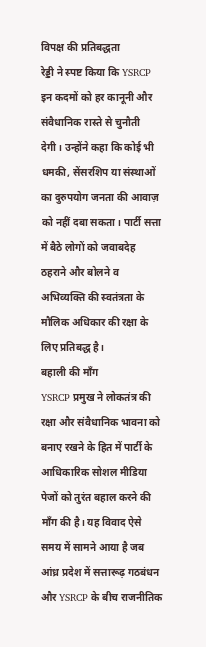विपक्ष की प्रतिबद्धता
रेड्डी ने स्पष्ट किया कि YSRCP इन कदमों को हर कानूनी और संवैधानिक रास्ते से चुनौती देगी। उन्होंने कहा कि कोई भी धमकी, सेंसरशिप या संस्थाओं का दुरुपयोग जनता की आवाज़ को नहीं दबा सकता। पार्टी सत्ता में बैठे लोगों को जवाबदेह ठहराने और बोलने व अभिव्यक्ति की स्वतंत्रता के मौलिक अधिकार की रक्षा के लिए प्रतिबद्ध है।
बहाली की माँग
YSRCP प्रमुख ने लोकतंत्र की रक्षा और संवैधानिक भावना को बनाए रखने के हित में पार्टी के आधिकारिक सोशल मीडिया पेजों को तुरंत बहाल करने की माँग की है। यह विवाद ऐसे समय में सामने आया है जब आंध्र प्रदेश में सत्तारूढ़ गठबंधन और YSRCP के बीच राजनीतिक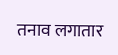तनाव लगातार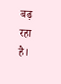बढ़ रहा है।